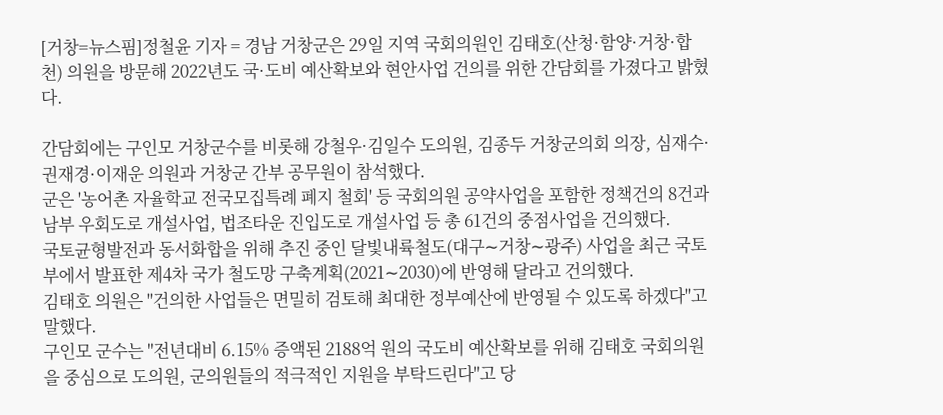[거창=뉴스핌]정철윤 기자 = 경남 거창군은 29일 지역 국회의원인 김태호(산청·함양·거창·합천) 의원을 방문해 2022년도 국·도비 예산확보와 현안사업 건의를 위한 간담회를 가졌다고 밝혔다.

간담회에는 구인모 거창군수를 비롯해 강철우·김일수 도의원, 김종두 거창군의회 의장, 심재수·권재경·이재운 의원과 거창군 간부 공무원이 참석했다.
군은 '농어촌 자율학교 전국모집특례 폐지 철회' 등 국회의원 공약사업을 포함한 정책건의 8건과 남부 우회도로 개설사업, 법조타운 진입도로 개설사업 등 총 61건의 중점사업을 건의했다.
국토균형발전과 동서화합을 위해 추진 중인 달빛내륙철도(대구∼거창∼광주) 사업을 최근 국토부에서 발표한 제4차 국가 철도망 구축계획(2021∼2030)에 반영해 달라고 건의했다.
김태호 의원은 "건의한 사업들은 면밀히 검토해 최대한 정부예산에 반영될 수 있도록 하겠다"고 말했다.
구인모 군수는 "전년대비 6.15% 증액된 2188억 원의 국도비 예산확보를 위해 김태호 국회의원을 중심으로 도의원, 군의원들의 적극적인 지원을 부탁드린다"고 당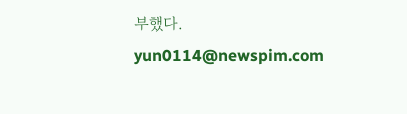부했다.
yun0114@newspim.com